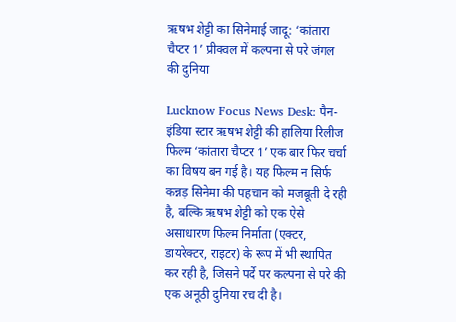ऋषभ शेट्टी का सिनेमाई जादू: ‘कांतारा चैप्टर 1’ प्रीक्वल में कल्पना से परे जंगल की दुनिया

Lucknow Focus News Desk: पैन-इंडिया स्टार ऋषभ शेट्टी की हालिया रिलीज फिल्म ‘कांतारा चैप्टर 1’ एक बार फिर चर्चा का विषय बन गई है। यह फिल्म न सिर्फ कन्नड़ सिनेमा की पहचान को मजबूती दे रही है, बल्कि ऋषभ शेट्टी को एक ऐसे असाधारण फिल्म निर्माता (एक्टर, डायरेक्टर, राइटर) के रूप में भी स्थापित कर रही है, जिसने पर्दे पर कल्पना से परे की एक अनूठी दुनिया रच दी है।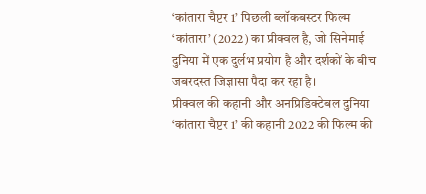‘कांतारा चैप्टर 1’ पिछली ब्लॉकबस्टर फिल्म ‘कांतारा’ (2022) का प्रीक्वल है, जो सिनेमाई दुनिया में एक दुर्लभ प्रयोग है और दर्शकों के बीच जबरदस्त जिज्ञासा पैदा कर रहा है।
प्रीक्वल की कहानी और अनप्रिडिक्टेबल दुनिया
‘कांतारा चैप्टर 1’ की कहानी 2022 की फिल्म की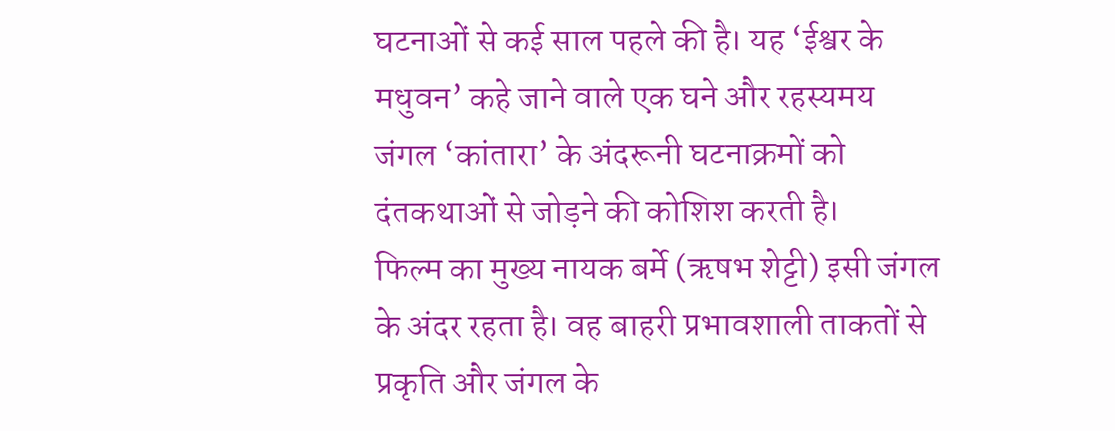घटनाओं से कई साल पहले की है। यह ‘ईश्वर के मधुवन’ कहे जाने वाले एक घने और रहस्यमय जंगल ‘कांतारा’ के अंदरूनी घटनाक्रमों को दंतकथाओं से जोड़ने की कोशिश करती है।
फिल्म का मुख्य नायक बर्मे (ऋषभ शेट्टी) इसी जंगल के अंदर रहता है। वह बाहरी प्रभावशाली ताकतों से प्रकृति और जंगल के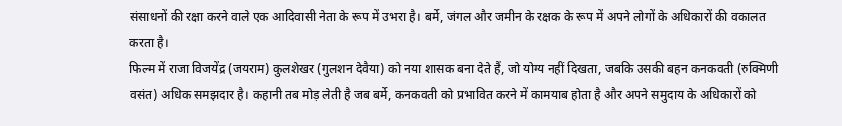संसाधनों की रक्षा करने वाले एक आदिवासी नेता के रूप में उभरा है। बर्मे, जंगल और जमीन के रक्षक के रूप में अपने लोगों के अधिकारों की वकालत करता है।
फिल्म में राजा विजयेंद्र (जयराम) कुलशेखर (गुलशन देवैया) को नया शासक बना देते हैं, जो योग्य नहीं दिखता, जबकि उसकी बहन कनकवती (रुक्मिणी वसंत) अधिक समझदार है। कहानी तब मोड़ लेती है जब बर्मे, कनकवती को प्रभावित करने में कामयाब होता है और अपने समुदाय के अधिकारों को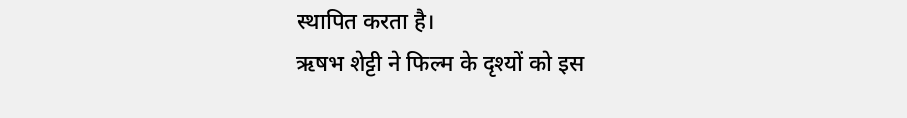स्थापित करता है।
ऋषभ शेट्टी ने फिल्म के दृश्यों को इस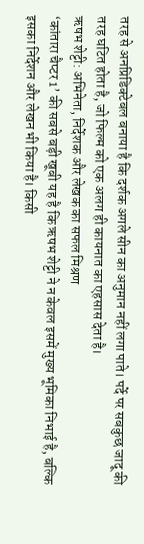तरह से अनप्रिडिक्टेबल बनाया है कि दर्शक अगले सीन का अनुमान नहीं लगा पाते। पर्दे पर सबकुछ जादू की तरह घटित होता है, जो फिल्म को एक अलग ही कायनात का एहसास देता है।
ऋषभ शेट्टी: अभिनेता, निर्देशक और लेखक का सफल मिश्रण
‘कांतारा चैप्टर 1’ की सबसे बड़ी खूबी यह है कि ऋषभ शेट्टी ने न केवल इसमें मुख्य भूमिका निभाई है, बल्कि इसका निर्देशन और लेखन भी किया है। किसी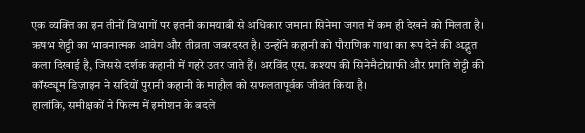एक व्यक्ति का इन तीनों विभागों पर इतनी कामयाबी से अधिकार जमाना सिनेमा जगत में कम ही देखने को मिलता है।
ऋषभ शेट्टी का भावनात्मक आवेग और तीव्रता जबरदस्त है। उन्होंने कहानी को पौराणिक गाथा का रूप देने की अद्भुत कला दिखाई है, जिससे दर्शक कहानी में गहरे उतर जाते हैं। अरविंद एस. कश्यप की सिनेमैटोग्राफी और प्रगति शेट्टी की कॉस्ट्यूम डिज़ाइन ने सदियों पुरानी कहानी के माहौल को सफलतापूर्वक जीवंत किया है।
हालांकि, समीक्षकों ने फिल्म में इमोशन के बदले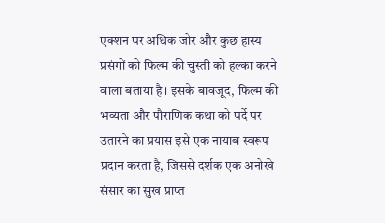एक्शन पर अधिक जोर और कुछ हास्य प्रसंगों को फिल्म की चुस्ती को हल्का करने वाला बताया है। इसके बावजूद, फिल्म की भव्यता और पौराणिक कथा को पर्दे पर उतारने का प्रयास इसे एक नायाब स्वरूप प्रदान करता है, जिससे दर्शक एक अनोखे संसार का सुख प्राप्त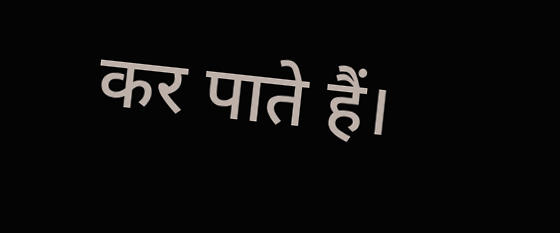कर पाते हैं।